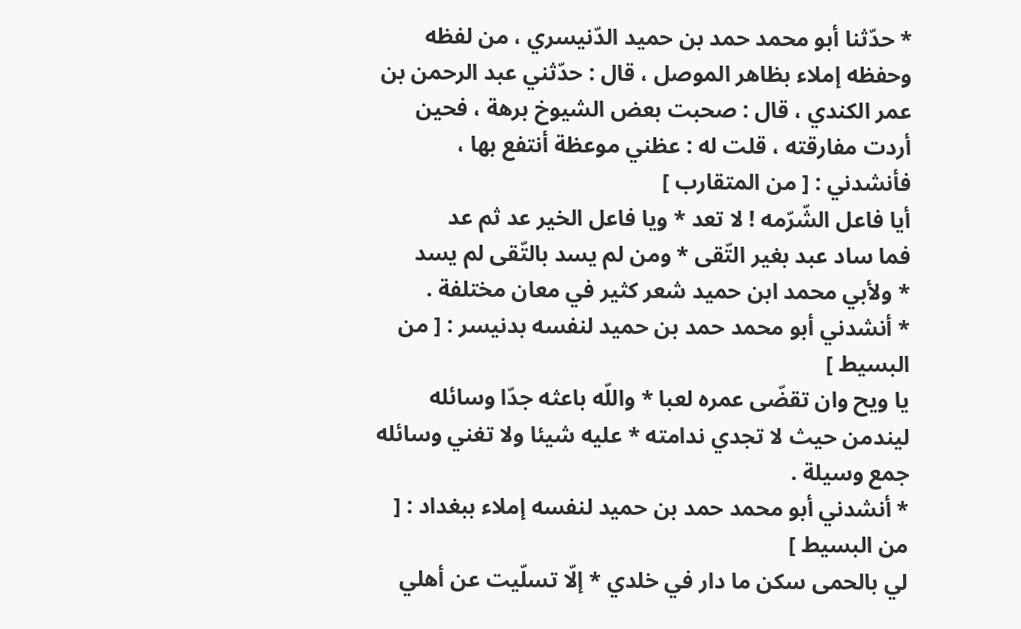* حدّثنا أبو محمد حمد بن حميد الدّنيسري ، من لفظه وحفظه إملاء بظاهر الموصل ، قال : حدّثني عبد الرحمن بن عمر الكندي ، قال : صحبت بعض الشيوخ برهة ، فحين أردت مفارقته ، قلت له : عظني موعظة أنتفع بها ، فأنشدني : [ من المتقارب ]
أيا فاعل الشّرّمه ! لا تعد * ويا فاعل الخير عد ثم عد
فما ساد عبد بغير التّقى * ومن لم يسد بالتّقى لم يسد
* ولأبي محمد ابن حميد شعر كثير في معان مختلفة .
* أنشدني أبو محمد حمد بن حميد لنفسه بدنيسر : [ من البسيط ]
يا ويح وان تقضّى عمره لعبا * واللّه باعثه جدّا وسائله
ليندمن حيث لا تجدي ندامته * عليه شيئا ولا تغني وسائله
جمع وسيلة .
* أنشدني أبو محمد حمد بن حميد لنفسه إملاء ببغداد : [ من البسيط ]
لي بالحمى سكن ما دار في خلدي * إلّا تسلّيت عن أهلي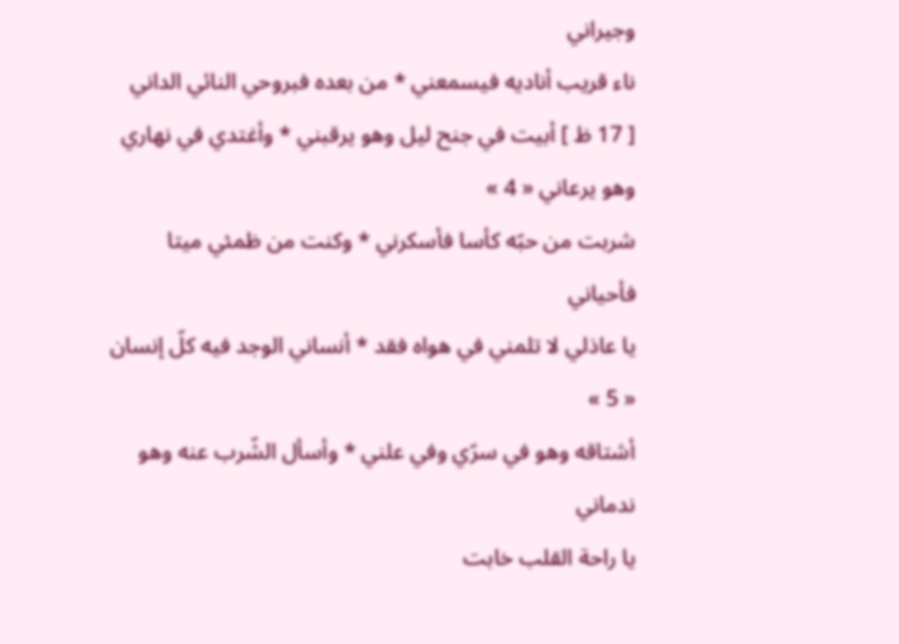وجيراني
ناء قريب أناديه فيسمعني * من بعده فبروحي النائي الداني
[ 17 ظ ] أبيت في جنح ليل وهو يرقبني * وأغتدي في نهاري وهو يرعاني « 4 »
شربت من حبّه كأسا فأسكرني * وكنت من ظمئي ميتا فأحياني
يا عاذلي لا تلمني في هواه فقد * أنساني الوجد فيه كلّ إنسان « 5 »
أشتاقه وهو في سرّي وفي علني * وأسأل الشّرب عنه وهو ندماني
يا راحة القلب خابت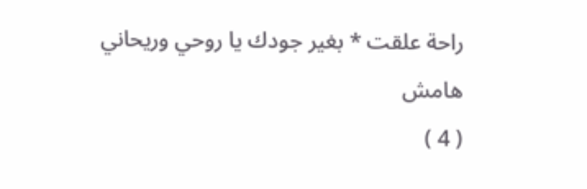راحة علقت * بغير جودك يا روحي وريحاني
هامش
( 4 )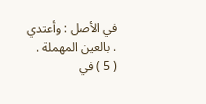في الأصل : وأعتدي . بالعين المهملة .
( 5 ) في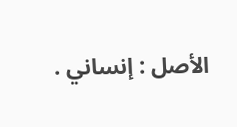الأصل : إنساني .